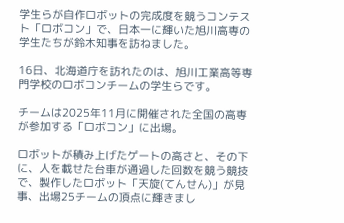学生らが自作ロボットの完成度を競うコンテスト「ロボコン」で、日本一に輝いた旭川高専の学生たちが鈴木知事を訪ねました。

16日、北海道庁を訪れたのは、旭川工業高等専門学校のロボコンチームの学生らです。

チームは2025年11月に開催された全国の高専が参加する「ロボコン」に出場。

ロボットが積み上げたゲートの高さと、その下に、人を載せた台車が通過した回数を競う競技で、製作したロボット「天旋(てんせん)」が見事、出場25チームの頂点に輝きまし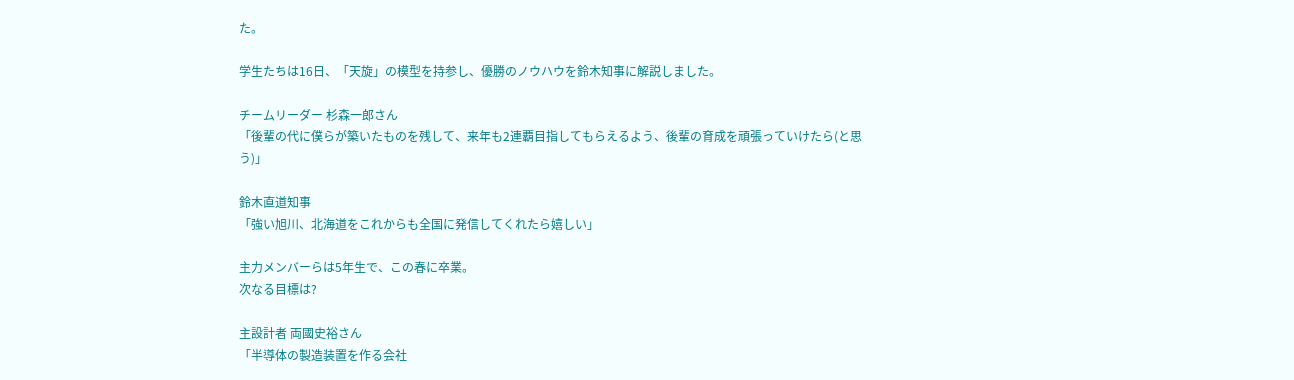た。

学生たちは16日、「天旋」の模型を持参し、優勝のノウハウを鈴木知事に解説しました。

チームリーダー 杉森一郎さん
「後輩の代に僕らが築いたものを残して、来年も2連覇目指してもらえるよう、後輩の育成を頑張っていけたら(と思う)」

鈴木直道知事
「強い旭川、北海道をこれからも全国に発信してくれたら嬉しい」

主力メンバーらは5年生で、この春に卒業。
次なる目標は?

主設計者 両國史裕さん
「半導体の製造装置を作る会社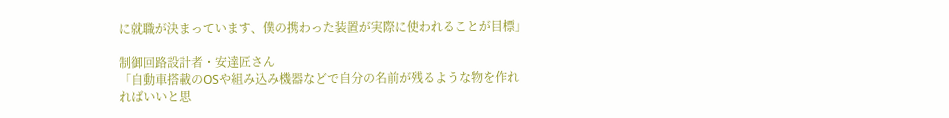に就職が決まっています、僕の携わった装置が実際に使われることが目標」

制御回路設計者・安達匠さん
「自動車搭載のOSや組み込み機器などで自分の名前が残るような物を作れればいいと思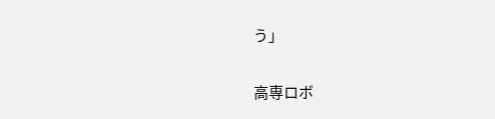う」

高専ロボ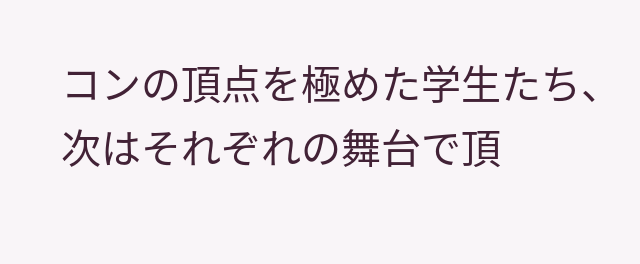コンの頂点を極めた学生たち、次はそれぞれの舞台で頂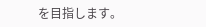を目指します。